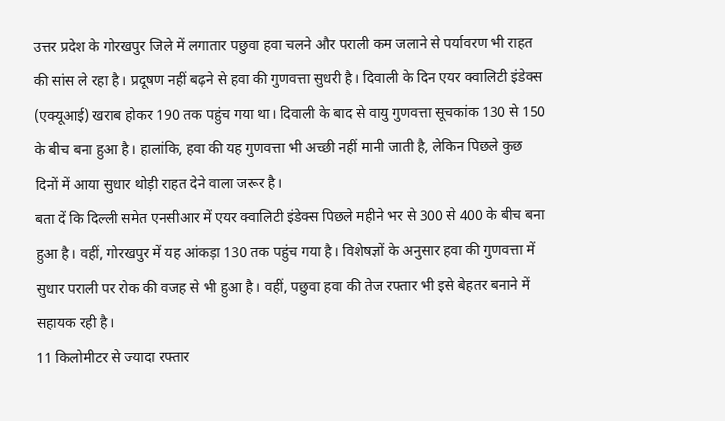उत्तर प्रदेश के गोरखपुर जिले में लगातार पछुवा हवा चलने और पराली कम जलाने से पर्यावरण भी राहत की सांस ले रहा है। प्रदूषण नहीं बढ़ने से हवा की गुणवत्ता सुधरी है। दिवाली के दिन एयर क्वालिटी इंडेक्स (एक्यूआई) खराब होकर 190 तक पहुंच गया था। दिवाली के बाद से वायु गुणवत्ता सूचकांक 130 से 150 के बीच बना हुआ है। हालांकि, हवा की यह गुणवत्ता भी अच्छी नहीं मानी जाती है, लेकिन पिछले कुछ दिनों में आया सुधार थोड़ी राहत देने वाला जरूर है।
बता दें कि दिल्ली समेत एनसीआर में एयर क्वालिटी इंडेक्स पिछले महीने भर से 300 से 400 के बीच बना हुआ है। वहीं, गोरखपुर में यह आंकड़ा 130 तक पहुंच गया है। विशेषज्ञों के अनुसार हवा की गुणवत्ता में सुधार पराली पर रोक की वजह से भी हुआ है। वहीं, पछुवा हवा की तेज रफ्तार भी इसे बेहतर बनाने में सहायक रही है।
11 किलोमीटर से ज्यादा रफ्तार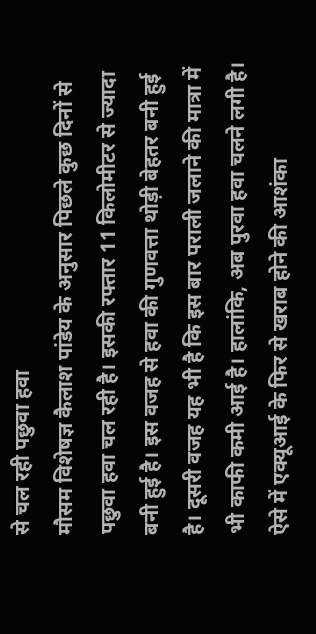से चल रही पछुवा हवा
मौसम विशेषज्ञ कैलाश पांडेय के अनुसार पिछले कुछ दिनों से पछुवा हवा चल रही है। इसकी रफ्तार 11 किलोमीटर से ज्यादा बनी हुई है। इस वजह से हवा की गुणवत्ता थोड़ी बेहतर बनी हुई है। दूसरी वजह यह भी है कि इस बार पराली जलाने की मात्रा में भी काफी कमी आई है। हालांकि, अब पुरवा हवा चलने लगी है। ऐसे में एक्यूआई के फिर से खराब होने की आशंका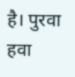है। पुरवा हवा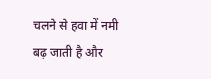चलने से हवा में नमी बढ़ जाती है और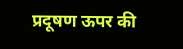प्रदूषण ऊपर की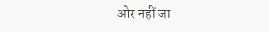ओर नहीं जा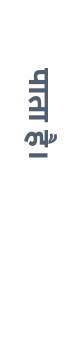पाता है।